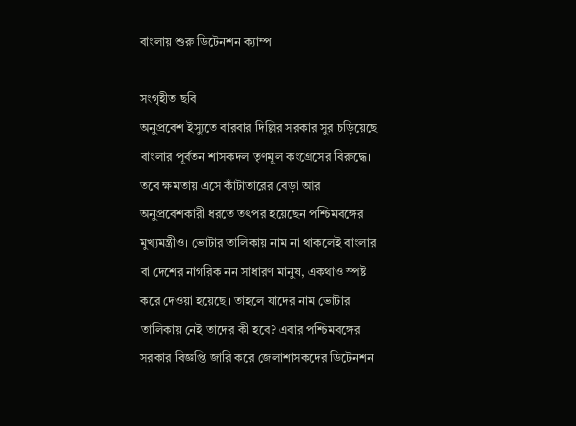বাংলায় শুরু ডিটেনশন ক্যাম্প

সংগৃহীত ছবি
অনুপ্রবেশ ইস্যুতে বারবার দিল্লির সরকার সুর চড়িয়েছে বাংলার পূর্বতন শাসকদল তৃণমূল কংগ্রেসের বিরুদ্ধে। তবে ক্ষমতায় এসে কাঁটাতারের বেড়া আর অনুপ্রবেশকারী ধরতে তৎপর হয়েছেন পশ্চিমবঙ্গের মুখ্যমন্ত্রীও। ভোটার তালিকায় নাম না থাকলেই বাংলার বা দেশের নাগরিক নন সাধারণ মানুষ, একথাও স্পষ্ট করে দেওয়া হয়েছে। তাহলে যাদের নাম ভোটার তালিকায় নেই তাদের কী হবে? এবার পশ্চিমবঙ্গের সরকার বিজ্ঞপ্তি জারি করে জেলাশাসকদের ডিটেনশন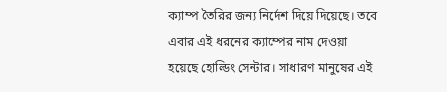ক্যাম্প তৈরির জন্য নির্দেশ দিয়ে দিয়েছে। তবে এবার এই ধরনের ক্যাম্পের নাম দেওয়া হয়েছে হোল্ডিং সেন্টার। সাধারণ মানুষের এই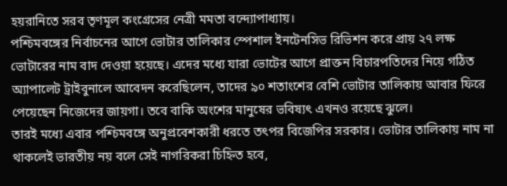হয়রানিতে সরব তৃণমূল কংগ্রেসের নেত্রী মমতা বন্দ্যোপাধ্যায়।
পশ্চিমবঙ্গের নির্বাচনের আগে ভোটার তালিকার স্পেশাল ইনটেনসিভ রিভিশন করে প্রায় ২৭ লক্ষ ভোটারের নাম বাদ দেওয়া হয়েছে। এদের মধ্যে যারা ভোটের আগে প্রাক্তন বিচারপতিদের নিয়ে গঠিত অ্যাপালেট ট্রাইবুনালে আবেদন করেছিলেন, তাদের ৯০ শতাংশের বেশি ভোটার তালিকায় আবার ফিরে পেয়েছেন নিজেদের জায়গা। তবে বাকি অংশের মানুষের ভবিষ্যৎ এখনও রয়েছে ঝুলে।
তারই মধ্যে এবার পশ্চিমবঙ্গে অনুপ্রবেশকারী ধরতে তৎপর বিজেপির সরকার। ভোটার তালিকায় নাম না থাকলেই ভারতীয় নয় বলে সেই নাগরিকরা চিহ্নিত হবে,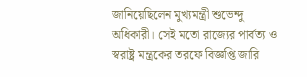জানিয়েছিলেন মুখ্যমন্ত্রী শুভেন্দু অধিকারী। সেই মতো রাজ্যের পার্বত্য ও স্বরাষ্ট্র মন্ত্রকের তরফে বিজ্ঞপ্তি জারি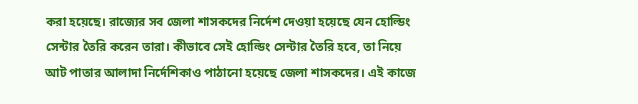করা হয়েছে। রাজ্যের সব জেলা শাসকদের নির্দেশ দেওয়া হয়েছে যেন হোল্ডিং সেন্টার তৈরি করেন তারা। কীভাবে সেই হোল্ডিং সেন্টার তৈরি হবে, তা নিয়ে আট পাতার আলাদা নির্দেশিকাও পাঠানো হয়েছে জেলা শাসকদের। এই কাজে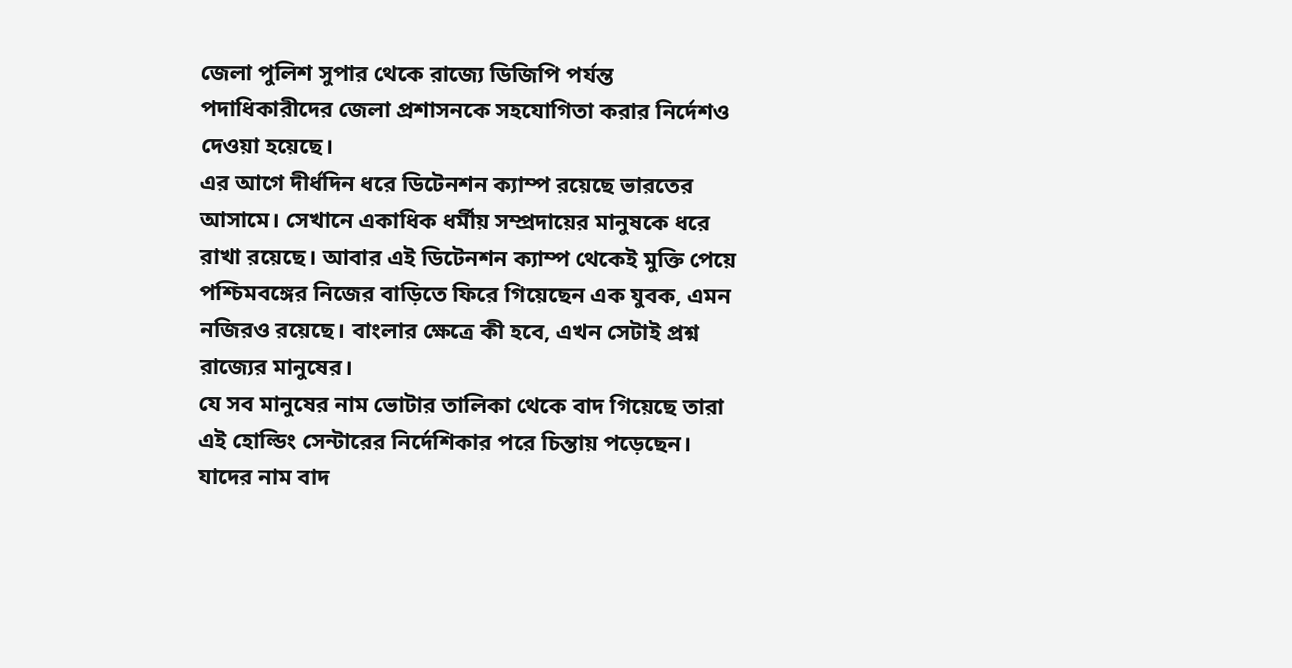জেলা পুলিশ সুপার থেকে রাজ্যে ডিজিপি পর্যন্ত পদাধিকারীদের জেলা প্রশাসনকে সহযোগিতা করার নির্দেশও দেওয়া হয়েছে।
এর আগে দীর্ধদিন ধরে ডিটেনশন ক্যাম্প রয়েছে ভারতের আসামে। সেখানে একাধিক ধর্মীয় সম্প্রদায়ের মানুষকে ধরে রাখা রয়েছে। আবার এই ডিটেনশন ক্যাম্প থেকেই মুক্তি পেয়ে পশ্চিমবঙ্গের নিজের বাড়িতে ফিরে গিয়েছেন এক যুবক, এমন নজিরও রয়েছে। বাংলার ক্ষেত্রে কী হবে, এখন সেটাই প্রশ্ন রাজ্যের মানুষের।
যে সব মানুষের নাম ভোটার তালিকা থেকে বাদ গিয়েছে তারা এই হোল্ডিং সেন্টারের নির্দেশিকার পরে চিন্তায় পড়েছেন। যাদের নাম বাদ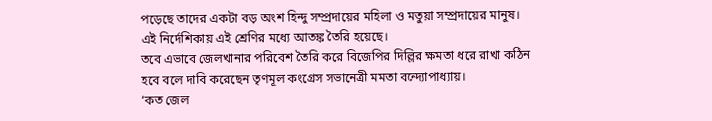পড়েছে তাদের একটা বড় অংশ হিন্দু সম্প্রদায়ের মহিলা ও মতুয়া সম্প্রদায়ের মানুষ। এই নির্দেশিকায় এই শ্রেণির মধ্যে আতঙ্ক তৈরি হয়েছে।
তবে এভাবে জেলখানার পরিবেশ তৈরি করে বিজেপির দিল্লির ক্ষমতা ধরে রাখা কঠিন হবে বলে দাবি করেছেন তৃণমূল কংগ্রেস সভানেত্রী মমতা বন্দ্যোপাধ্যায়।
‘কত জেল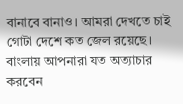বানাবে বানাও। আমরা দেখতে চাই গোটা দেশে কত জেল রয়েছে। বাংলায় আপনারা যত অত্যাচার করবেন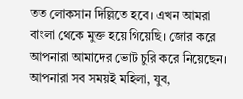তত লোকসান দিল্লিতে হবে। এখন আমরা বাংলা থেকে মুক্ত হয়ে গিয়েছি। জোর করে আপনারা আমাদের ভোট চুরি করে নিয়েছেন। আপনারা সব সময়ই মহিলা, যুব,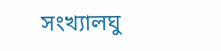সংখ্যালঘু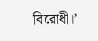বিরোধী।’